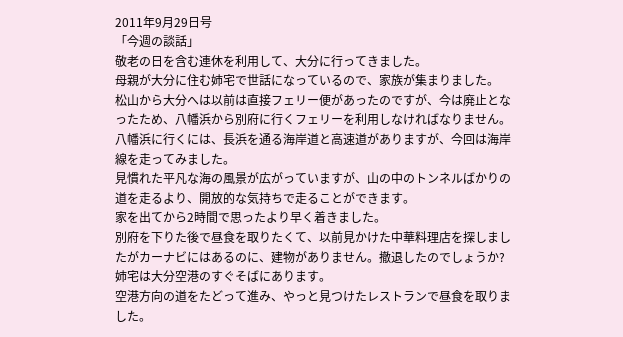2011年9月29日号
「今週の談話」
敬老の日を含む連休を利用して、大分に行ってきました。
母親が大分に住む姉宅で世話になっているので、家族が集まりました。
松山から大分へは以前は直接フェリー便があったのですが、今は廃止となったため、八幡浜から別府に行くフェリーを利用しなければなりません。
八幡浜に行くには、長浜を通る海岸道と高速道がありますが、今回は海岸線を走ってみました。
見慣れた平凡な海の風景が広がっていますが、山の中のトンネルばかりの道を走るより、開放的な気持ちで走ることができます。
家を出てから2時間で思ったより早く着きました。
別府を下りた後で昼食を取りたくて、以前見かけた中華料理店を探しましたがカーナビにはあるのに、建物がありません。撤退したのでしょうか?
姉宅は大分空港のすぐそばにあります。
空港方向の道をたどって進み、やっと見つけたレストランで昼食を取りました。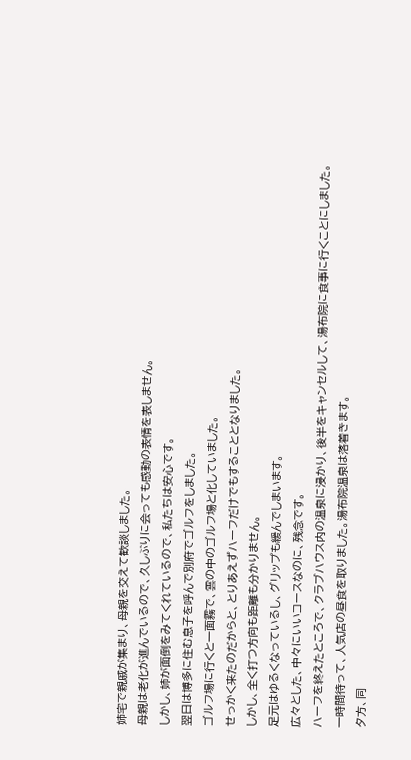姉宅で親戚が集まり、母親を交えて歓談しました。
母親は老化が進んでいるので、久しぶりに会っても感動の表情を表しません。
しかし、姉が面倒をみてくれているので、私たちは安心です。
翌日は博多に住む息子を呼んで別府でゴルフをしました。
ゴルフ場に行くと一面霧で、雲の中のゴルフ場と化していました。
せっかく来たのだからと、とりあえずハーフだけでもすることとなりました。
しかし、全く打つ方向も距離も分かりません。
足元はゆるくなっているし、グリップも緩んでしまいます。
広々とした、中々にいいコースなのに、残念です。
ハーフを終えたところで、クラブハウス内の温泉に浸かり、後半をキャンセルして、湯布院に食事に行くことにしました。
一時間待って、人気店の昼食を取りました。湯布院温泉は落着きます。
夕方、同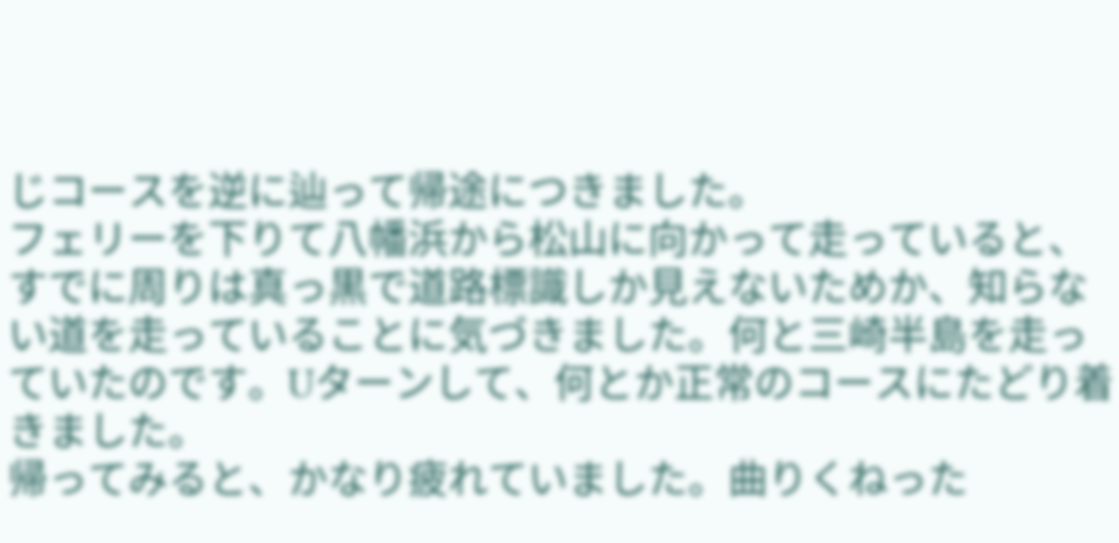じコースを逆に辿って帰途につきました。
フェリーを下りて八幡浜から松山に向かって走っていると、すでに周りは真っ黒で道路標識しか見えないためか、知らない道を走っていることに気づきました。何と三崎半島を走っていたのです。Uターンして、何とか正常のコースにたどり着きました。
帰ってみると、かなり疲れていました。曲りくねった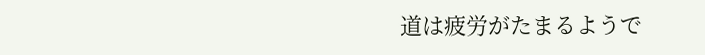道は疲労がたまるようで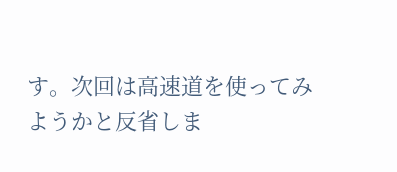す。次回は高速道を使ってみようかと反省しま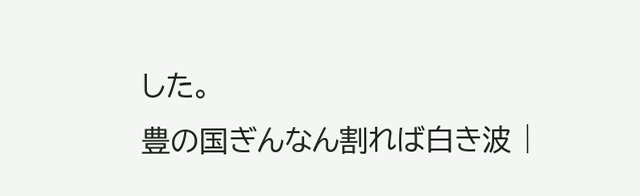した。
豊の国ぎんなん割れば白き波 |